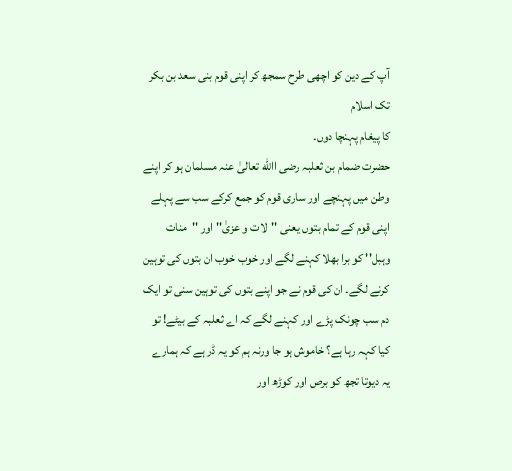آپ کے دین کو اچھی طرح سمجھ کر اپنی قوم بنی سعد بن بکر تک اسلام
کا پیغام پہنچا دوں۔
حضرت ضمام بن ثعلبہ رضی االله تعالیٰ عنہ مسلمان ہو کر اپنے وطن میں پہنچے اور ساری قوم کو جمع کرکے سب سے پہلے اپنی قوم کے تمام بتوں یعنی ''لات و عزیٰ'' اور ''منات وہبل'' کو برا بھلا کہنے لگے اور خوب خوب ان بتوں کی توہین کرنے لگے۔ ان کی قوم نے جو اپنے بتوں کی توہین سنی تو ایک دم سب چونک پڑے اور کہنے لگے کہ اے ثعلبہ کے بیٹے! تو کیا کہہ رہا ہے؟ خاموش ہو جا ورنہ ہم کو یہ ڈر ہے کہ ہمارے یہ دیوتا تجھ کو برص اور کوڑھ اور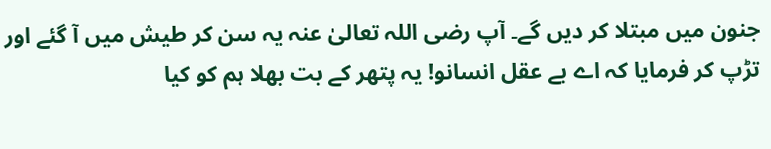جنون میں مبتلا کر دیں گے۔ آپ رضی اللہ تعالیٰ عنہ یہ سن کر طیش میں آ گئے اور تڑپ کر فرمایا کہ اے بے عقل انسانو! یہ پتھر کے بت بھلا ہم کو کیا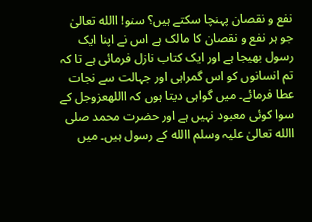نفع و نقصان پہنچا سکتے ہیں؟ سنو! االله تعالیٰ جو ہر نفع و نقصان کا مالک ہے اس نے اپنا ایک رسول بھیجا ہے اور ایک کتاب نازل فرمائی ہے تا کہ تم انسانوں کو اس گمراہی اور جہالت سے نجات عطا فرمائے۔ میں گواہی دیتا ہوں کہ االلهعزوجل کے سوا کوئی معبود نہیں ہے اور حضرت محمد صلی االله تعالیٰ علیہ وسلم االله کے رسول ہیں۔ میں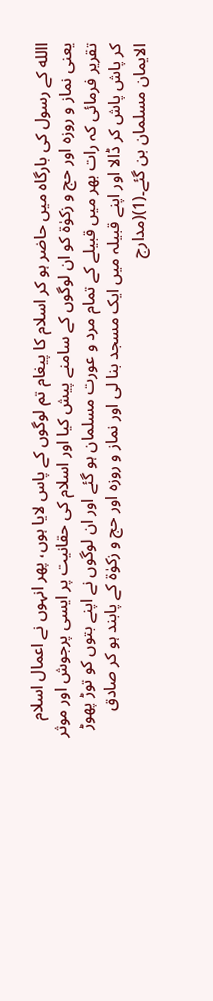االله کے رسول کی بارگاہ میں حاضر ہو کر اسلام کا پیغام تم لوگوں کے پاس لایا ہوں، پھر انہوں نے اعمال اسلام یعنی نماز و روزہ اور حج و زکوٰۃ کو ان لوگوں کے سامنے پیش کیا اور اسلام کی حقانیت پر ایسی پرجوش اور موثر تقریر فرمائی کہ رات بھر میں قبیلے کے تمام مرد و عورت مسلمان ہو گئے اور ان لوگوں نے اپنے بتوں کو توڑ پھوڑ کر پاش پاش کر ڈالا اور اپنے قبیلہ میں ایک مسجد بنا لی اور نماز و روزہ اور حج و زکوٰۃ کے پابند ہو کر صادق الایمان مسلمان بن گئے۔(1)(مدارج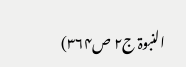النبوۃ ج۲ ص۳۶۴)